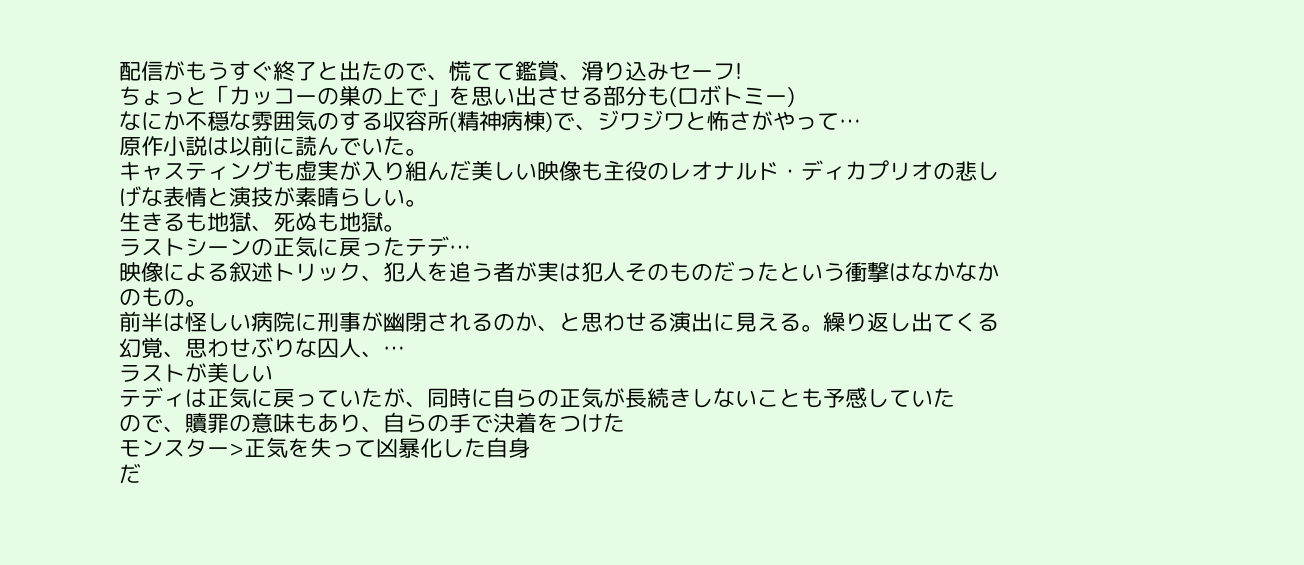配信がもうすぐ終了と出たので、慌てて鑑賞、滑り込みセーフ!
ちょっと「カッコーの巣の上で」を思い出させる部分も(ロボトミー)
なにか不穏な雰囲気のする収容所(精神病棟)で、ジワジワと怖さがやって…
原作小説は以前に読んでいた。
キャスティングも虚実が入り組んだ美しい映像も主役のレオナルド・ディカプリオの悲しげな表情と演技が素晴らしい。
生きるも地獄、死ぬも地獄。
ラストシーンの正気に戻ったテデ…
映像による叙述トリック、犯人を追う者が実は犯人そのものだったという衝撃はなかなかのもの。
前半は怪しい病院に刑事が幽閉されるのか、と思わせる演出に見える。繰り返し出てくる幻覚、思わせぶりな囚人、…
ラストが美しい
テディは正気に戻っていたが、同時に自らの正気が長続きしないことも予感していた
ので、贖罪の意味もあり、自らの手で決着をつけた
モンスター>正気を失って凶暴化した自身
だ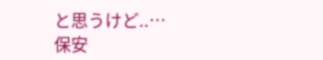と思うけど..…
保安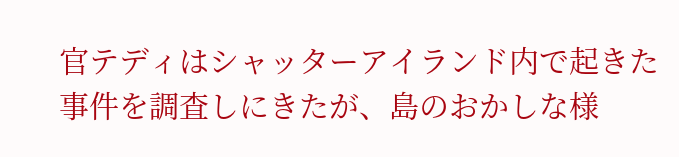官テディはシャッターアイランド内で起きた事件を調査しにきたが、島のおかしな様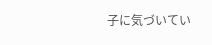子に気づいてい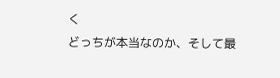く
どっちが本当なのか、そして最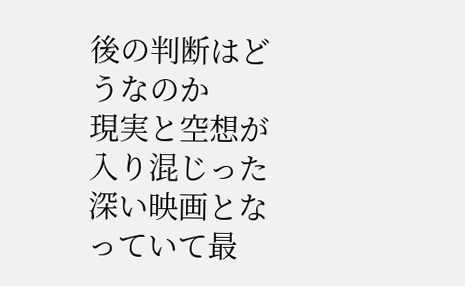後の判断はどうなのか
現実と空想が入り混じった深い映画となっていて最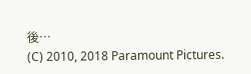後…
(C) 2010, 2018 Paramount Pictures.